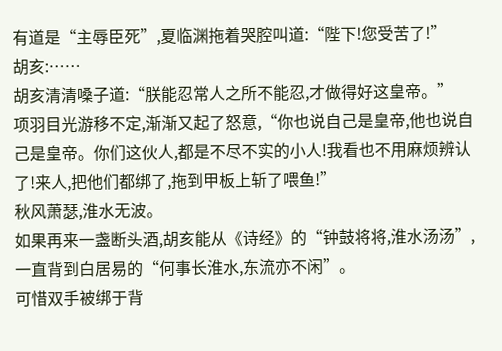有道是“主辱臣死”,夏临渊拖着哭腔叫道:“陛下!您受苦了!”
胡亥:……
胡亥清清嗓子道:“朕能忍常人之所不能忍,才做得好这皇帝。”
项羽目光游移不定,渐渐又起了怒意,“你也说自己是皇帝,他也说自己是皇帝。你们这伙人,都是不尽不实的小人!我看也不用麻烦辨认了!来人,把他们都绑了,拖到甲板上斩了喂鱼!”
秋风萧瑟,淮水无波。
如果再来一盏断头酒,胡亥能从《诗经》的“钟鼓将将,淮水汤汤”,一直背到白居易的“何事长淮水,东流亦不闲”。
可惜双手被绑于背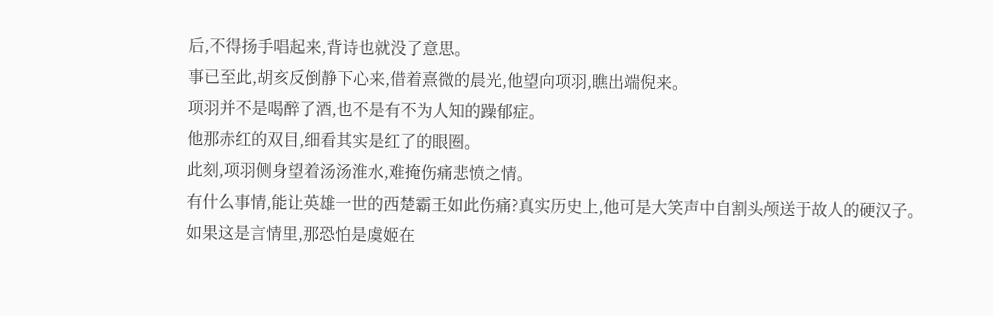后,不得扬手唱起来,背诗也就没了意思。
事已至此,胡亥反倒静下心来,借着熹微的晨光,他望向项羽,瞧出端倪来。
项羽并不是喝醉了酒,也不是有不为人知的躁郁症。
他那赤红的双目,细看其实是红了的眼圈。
此刻,项羽侧身望着汤汤淮水,难掩伤痛悲愤之情。
有什么事情,能让英雄一世的西楚霸王如此伤痛?真实历史上,他可是大笑声中自割头颅送于故人的硬汉子。
如果这是言情里,那恐怕是虞姬在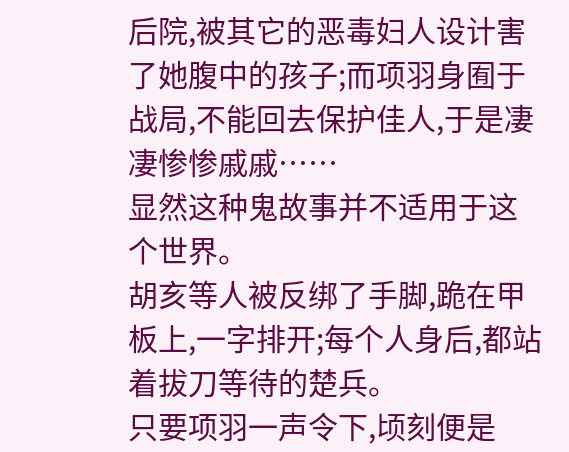后院,被其它的恶毒妇人设计害了她腹中的孩子;而项羽身囿于战局,不能回去保护佳人,于是凄凄惨惨戚戚……
显然这种鬼故事并不适用于这个世界。
胡亥等人被反绑了手脚,跪在甲板上,一字排开;每个人身后,都站着拔刀等待的楚兵。
只要项羽一声令下,顷刻便是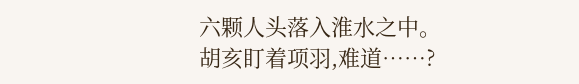六颗人头落入淮水之中。
胡亥盯着项羽,难道……?